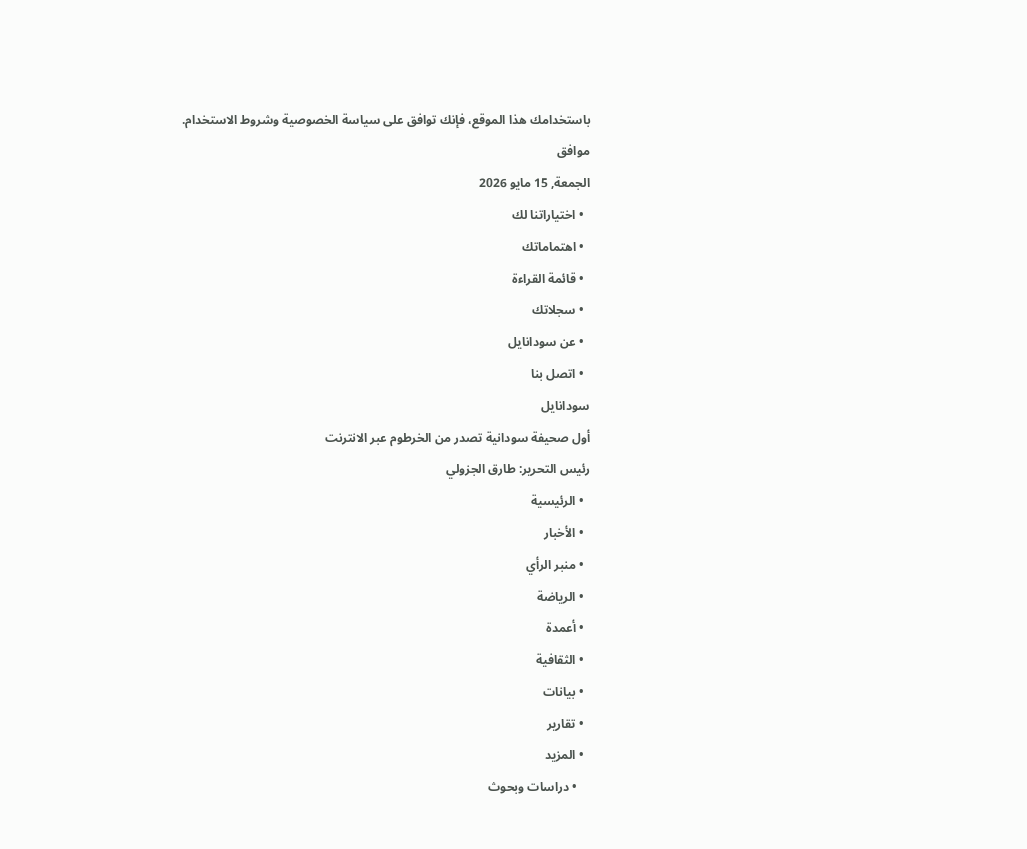باستخدامك هذا الموقع، فإنك توافق على سياسة الخصوصية وشروط الاستخدام.
موافق
الجمعة, 15 مايو 2026
  • اختياراتنا لك
  • اهتماماتك
  • قائمة القراءة
  • سجلاتك
  • عن سودانايل
  • اتصل بنا
سودانايل
أول صحيفة سودانية تصدر من الخرطوم عبر الانترنت
رئيس التحرير: طارق الجزولي
  • الرئيسية
  • الأخبار
  • منبر الرأي
  • الرياضة
  • أعمدة
  • الثقافية
  • بيانات
  • تقارير
  • المزيد
    • دراسات وبحوث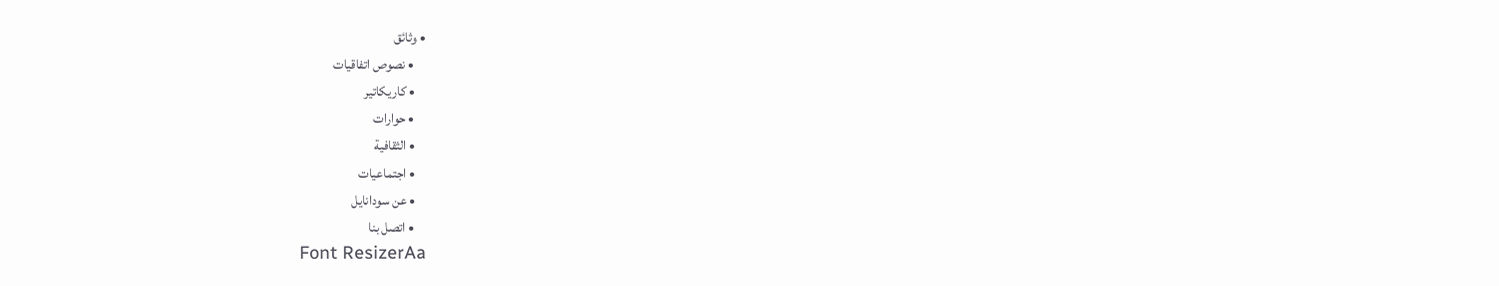• وثائق
    • نصوص اتفاقيات
    • كاريكاتير
    • حوارات
    • الثقافية
    • اجتماعيات
    • عن سودانايل
    • اتصل بنا
Font ResizerAa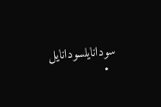سودانايلسودانايل
  •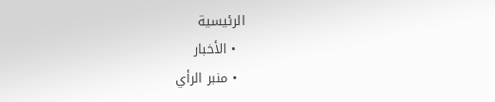الرئيسية
  • الأخبار
  • منبر الرأي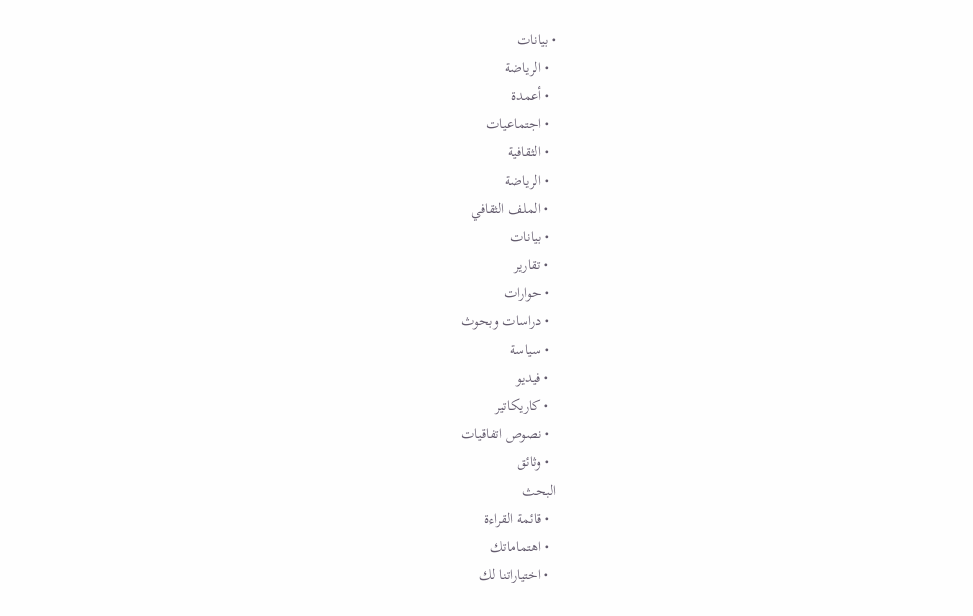• بيانات
  • الرياضة
  • أعمدة
  • اجتماعيات
  • الثقافية
  • الرياضة
  • الملف الثقافي
  • بيانات
  • تقارير
  • حوارات
  • دراسات وبحوث
  • سياسة
  • فيديو
  • كاريكاتير
  • نصوص اتفاقيات
  • وثائق
البحث
  • قائمة القراءة
  • اهتماماتك
  • اختياراتنا لك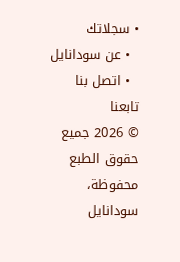• سجلاتك
  • عن سودانايل
  • اتصل بنا
تابعنا
© 2026 جميع حقوق الطبع محفوظة، سودانايل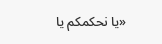«يا نحكمكم يا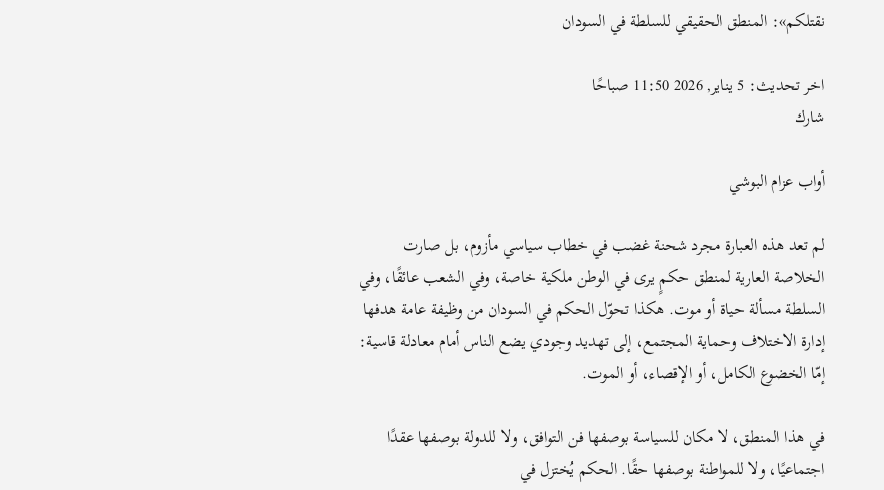نقتلكم»: المنطق الحقيقي للسلطة في السودان

اخر تحديث: 5 يناير, 2026 11:50 صباحًا
شارك

أواب عزام البوشي

لم تعد هذه العبارة مجرد شحنة غضب في خطاب سياسي مأزوم، بل صارت الخلاصة العارية لمنطق حكمٍ يرى في الوطن ملكية خاصة، وفي الشعب عائقًا، وفي السلطة مسألة حياة أو موت. هكذا تحوّل الحكم في السودان من وظيفة عامة هدفها إدارة الاختلاف وحماية المجتمع، إلى تهديد وجودي يضع الناس أمام معادلة قاسية: إمّا الخضوع الكامل، أو الإقصاء، أو الموت.

في هذا المنطق، لا مكان للسياسة بوصفها فن التوافق، ولا للدولة بوصفها عقدًا اجتماعيًا، ولا للمواطنة بوصفها حقًا. الحكم يُختزل في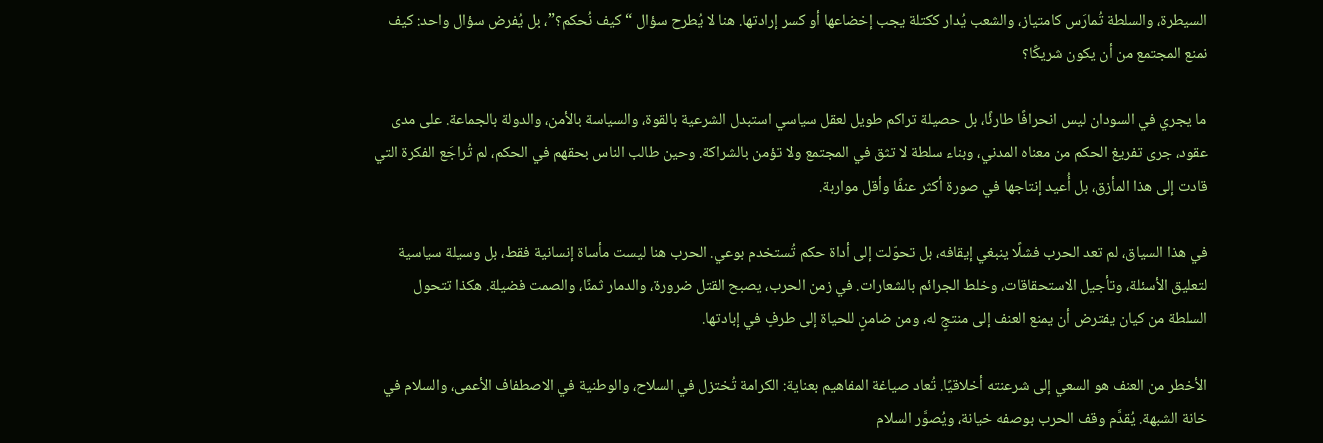السيطرة، والسلطة تُمارَس كامتياز، والشعب يُدار ككتلة يجب إخضاعها أو كسر إرادتها. هنا لا يُطرح سؤال “كيف نُحكم؟”، بل يُفرض سؤال واحد: كيف نمنع المجتمع من أن يكون شريكًا؟

ما يجري في السودان ليس انحرافًا طارئًا، بل حصيلة تراكم طويل لعقل سياسي استبدل الشرعية بالقوة، والسياسة بالأمن، والدولة بالجماعة. على مدى عقود، جرى تفريغ الحكم من معناه المدني، وبناء سلطة لا تثق في المجتمع ولا تؤمن بالشراكة. وحين طالب الناس بحقهم في الحكم، لم تُراجَع الفكرة التي قادت إلى هذا المأزق، بل أُعيد إنتاجها في صورة أكثر عنفًا وأقل مواربة.

في هذا السياق، لم تعد الحرب فشلًا ينبغي إيقافه، بل تحوّلت إلى أداة حكم تُستخدم بوعي. الحرب هنا ليست مأساة إنسانية فقط، بل وسيلة سياسية لتعليق الأسئلة، وتأجيل الاستحقاقات، وخلط الجرائم بالشعارات. في زمن الحرب، يصبح القتل ضرورة، والدمار ثمنًا، والصمت فضيلة. هكذا تتحول السلطة من كيان يفترض أن يمنع العنف إلى منتجٍ له، ومن ضامنٍ للحياة إلى طرفٍ في إبادتها.

الأخطر من العنف هو السعي إلى شرعنته أخلاقيًا. تُعاد صياغة المفاهيم بعناية: الكرامة تُختزل في السلاح، والوطنية في الاصطفاف الأعمى، والسلام في خانة الشبهة. يُقدَّم وقف الحرب بوصفه خيانة، ويُصوَّر السلام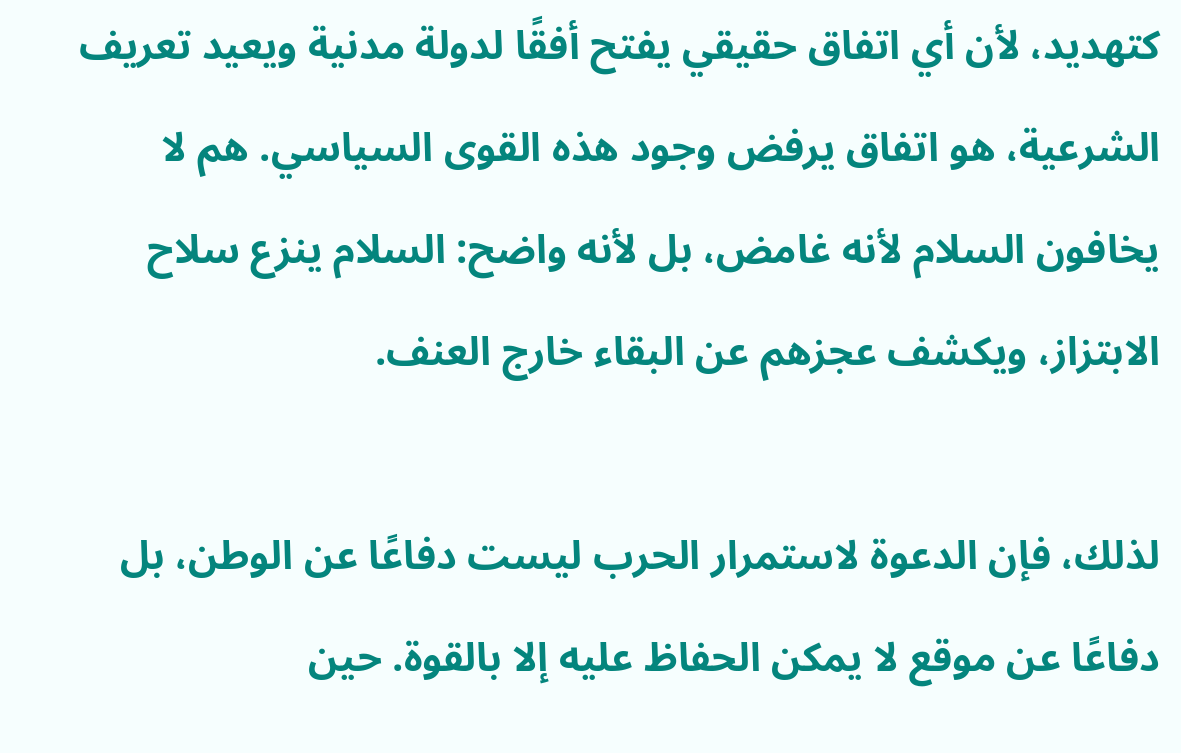كتهديد، لأن أي اتفاق حقيقي يفتح أفقًا لدولة مدنية ويعيد تعريف الشرعية، هو اتفاق يرفض وجود هذه القوى السياسي. هم لا يخافون السلام لأنه غامض، بل لأنه واضح: السلام ينزع سلاح الابتزاز، ويكشف عجزهم عن البقاء خارج العنف.

لذلك، فإن الدعوة لاستمرار الحرب ليست دفاعًا عن الوطن، بل دفاعًا عن موقع لا يمكن الحفاظ عليه إلا بالقوة. حين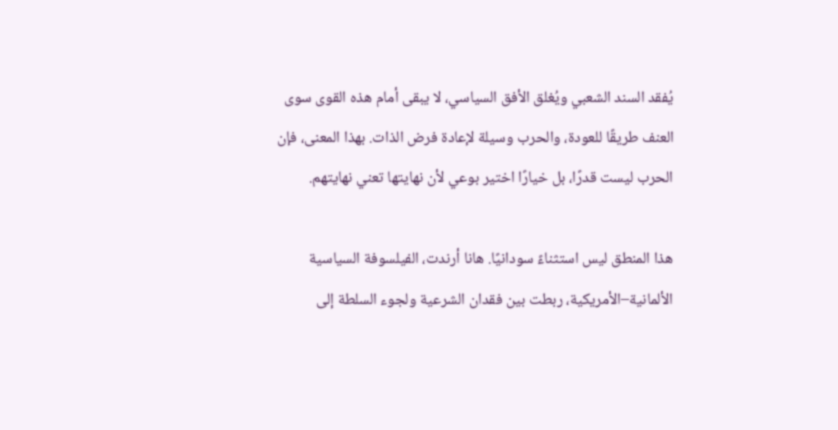يُفقد السند الشعبي ويُغلق الأفق السياسي، لا يبقى أمام هذه القوى سوى العنف طريقًا للعودة، والحرب وسيلة لإعادة فرض الذات. بهذا المعنى، فإن الحرب ليست قدرًا، بل خيارًا اختير بوعي لأن نهايتها تعني نهايتهم.

هذا المنطق ليس استثناءً سودانيًا. هانا أرندت، الفيلسوفة السياسية الألمانية–الأمريكية، ربطت بين فقدان الشرعية ولجوء السلطة إلى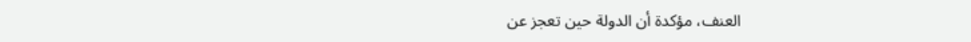العنف، مؤكدة أن الدولة حين تعجز عن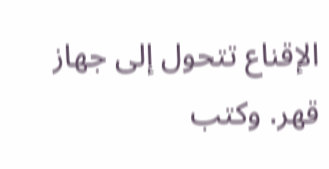الإقناع تتحول إلى جهاز قهر. وكتب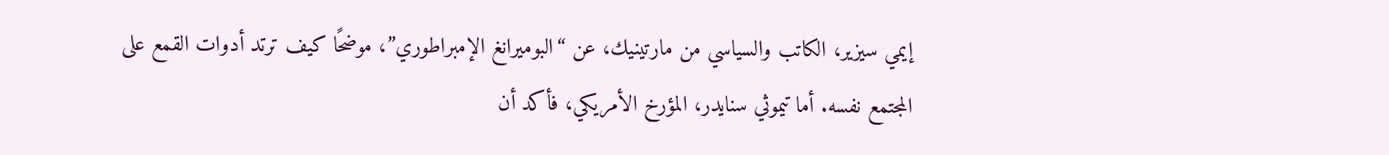إيمي سيزير، الكاتب والسياسي من مارتينيك، عن “البوميرانغ الإمبراطوري”، موضحًا كيف ترتد أدوات القمع على المجتمع نفسه. أما تيموثي سنايدر، المؤرخ الأمريكي، فأكد أن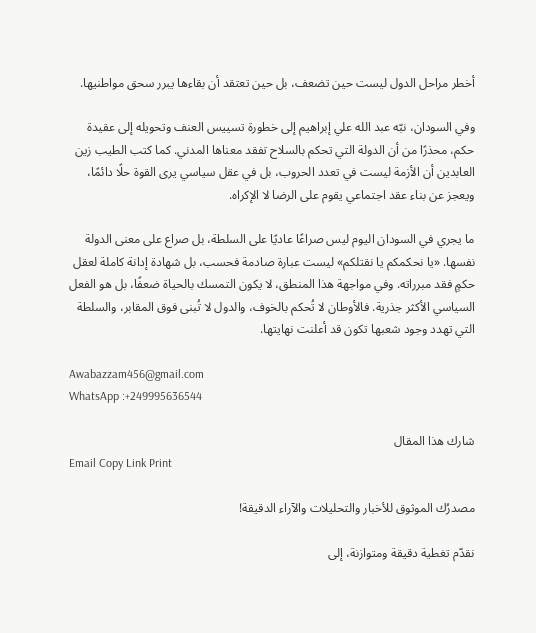أخطر مراحل الدول ليست حين تضعف، بل حين تعتقد أن بقاءها يبرر سحق مواطنيها.

وفي السودان، نبّه عبد الله علي إبراهيم إلى خطورة تسييس العنف وتحويله إلى عقيدة حكم، محذرًا من أن الدولة التي تحكم بالسلاح تفقد معناها المدني. كما كتب الطيب زين العابدين أن الأزمة ليست في تعدد الحروب، بل في عقل سياسي يرى القوة حلًا دائمًا، ويعجز عن بناء عقد اجتماعي يقوم على الرضا لا الإكراه.

ما يجري في السودان اليوم ليس صراعًا عاديًا على السلطة، بل صراع على معنى الدولة نفسها. «يا نحكمكم يا نقتلكم» ليست عبارة صادمة فحسب، بل شهادة إدانة كاملة لعقل حكمٍ فقد مبرراته. وفي مواجهة هذا المنطق، لا يكون التمسك بالحياة ضعفًا، بل هو الفعل السياسي الأكثر جذرية. فالأوطان لا تُحكم بالخوف، والدول لا تُبنى فوق المقابر، والسلطة التي تهدد وجود شعبها تكون قد أعلنت نهايتها.

Awabazzam456@gmail.com
WhatsApp :+249995636544

شارك هذا المقال
Email Copy Link Print

مصدرُك الموثوق للأخبار والتحليلات والآراء الدقيقة!

نقدّم تغطية دقيقة ومتوازنة، إلى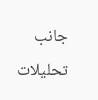جانب تحليلات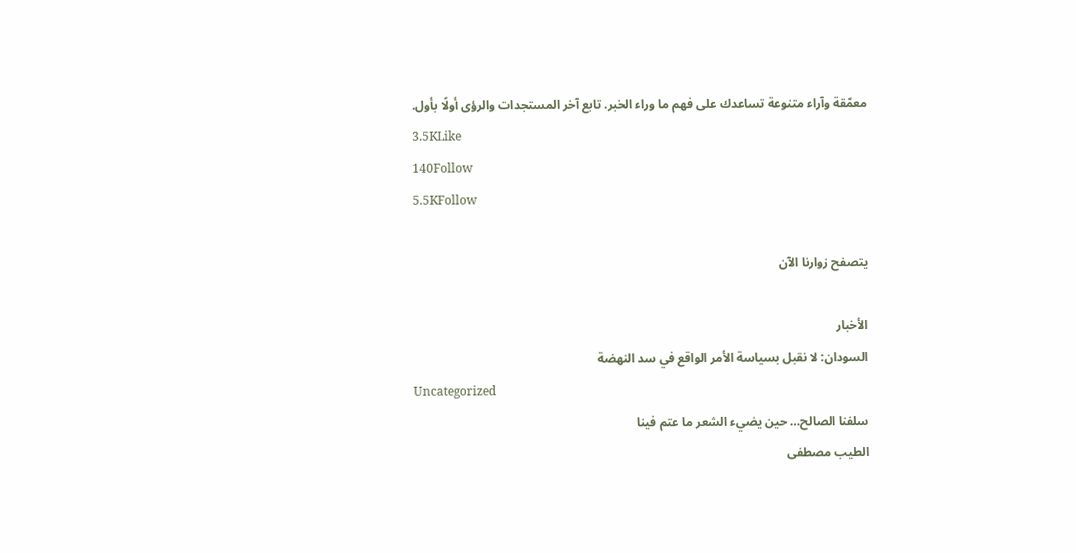معمّقة وآراء متنوعة تساعدك على فهم ما وراء الخبر. تابع آخر المستجدات والرؤى أولًا بأول.
3.5KLike
140Follow
5.5KFollow

يتصفح زوارنا الآن

الأخبار
السودان: لا نقبل بسياسة الأمر الواقع في سد النهضة
Uncategorized
سلفنا الصالح… حين يضيء الشعر ما عتم فينا
الطيب مصطفى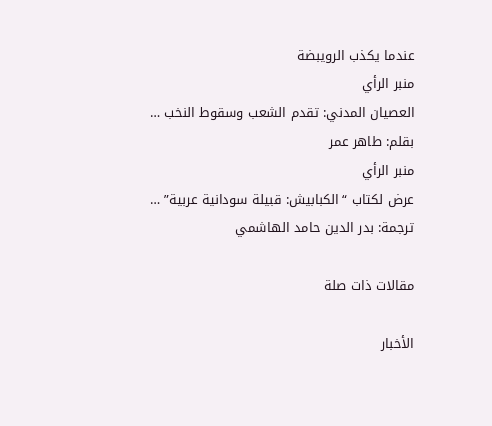عندما يكذب الرويبضة
منبر الرأي
العصيان المدني: تقدم الشعب وسقوط النخب … بقلم: طاهر عمر
منبر الرأي
عرض لكتاب “الكبابيش: قبيلة سودانية عربية” … ترجمة: بدر الدين حامد الهاشمي

مقالات ذات صلة

الأخبار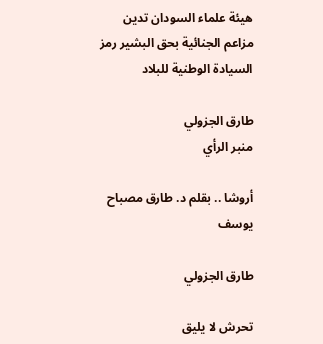هيئة علماء السودان تدين مزاعم الجنائية بحق البشير رمز السيادة الوطنية للبلاد

طارق الجزولي
منبر الرأي

أروشا .. بقلم د. طارق مصباح يوسف

طارق الجزولي

تحرش لا يليق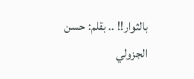بالثوار!! .. بقلم: حسن الجزولي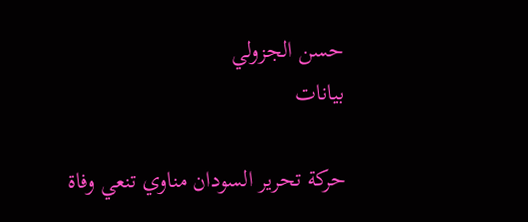حسن الجزولي
بيانات

حركة تحرير السودان مناوي تنعي وفاة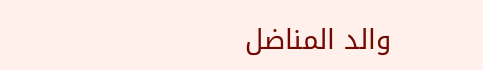والد المناضل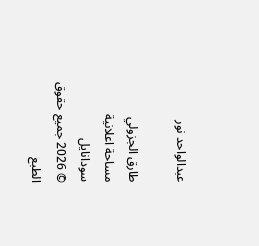عبدالواحد نور

طارق الجزولي
مساحة اعلانية
سودانايل
© 2026 جميع حقوق الطبع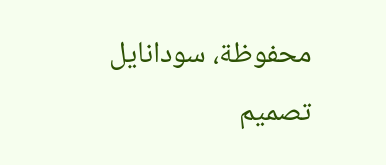محفوظة، سودانايل
تصميم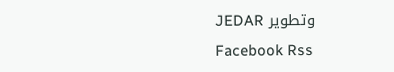وتطوير JEDAR
Facebook Rss